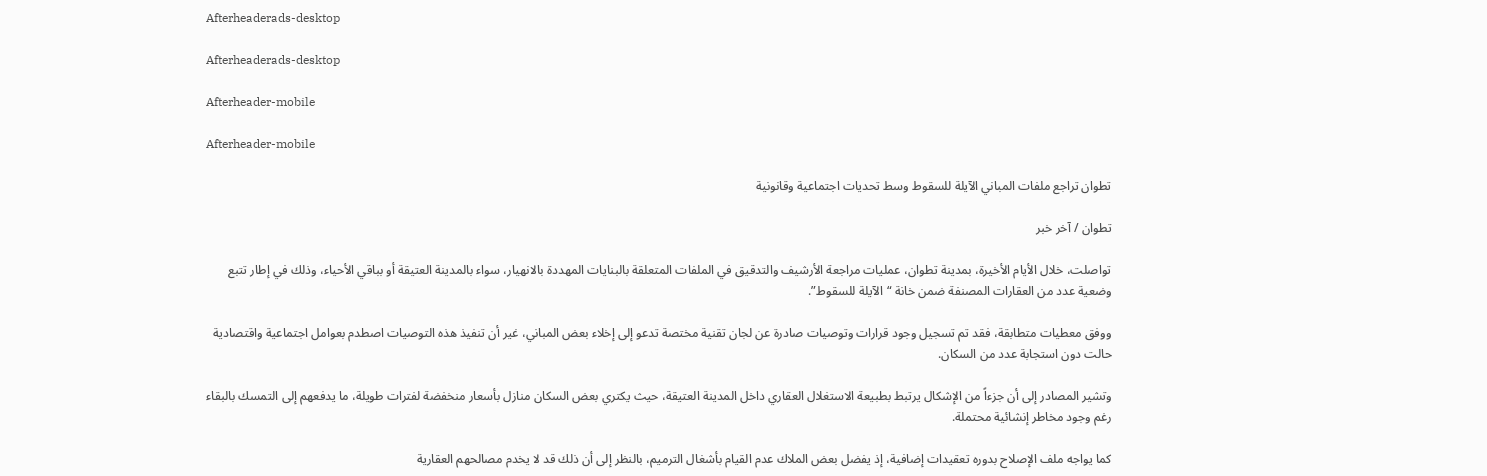Afterheaderads-desktop

Afterheaderads-desktop

Afterheader-mobile

Afterheader-mobile

تطوان تراجع ملفات المباني الآيلة للسقوط وسط تحديات اجتماعية وقانونية

تطوان / آخر خبر

تواصلت، خلال الأيام الأخيرة، بمدينة تطوان، عمليات مراجعة الأرشيف والتدقيق في الملفات المتعلقة بالبنايات المهددة بالانهيار، سواء بالمدينة العتيقة أو بباقي الأحياء، وذلك في إطار تتبع وضعية عدد من العقارات المصنفة ضمن خانة “الآيلة للسقوط”.

ووفق معطيات متطابقة، فقد تم تسجيل وجود قرارات وتوصيات صادرة عن لجان تقنية مختصة تدعو إلى إخلاء بعض المباني، غير أن تنفيذ هذه التوصيات اصطدم بعوامل اجتماعية واقتصادية حالت دون استجابة عدد من السكان.

وتشير المصادر إلى أن جزءاً من الإشكال يرتبط بطبيعة الاستغلال العقاري داخل المدينة العتيقة، حيث يكتري بعض السكان منازل بأسعار منخفضة لفترات طويلة، ما يدفعهم إلى التمسك بالبقاء رغم وجود مخاطر إنشائية محتملة.

كما يواجه ملف الإصلاح بدوره تعقيدات إضافية، إذ يفضل بعض الملاك عدم القيام بأشغال الترميم، بالنظر إلى أن ذلك قد لا يخدم مصالحهم العقارية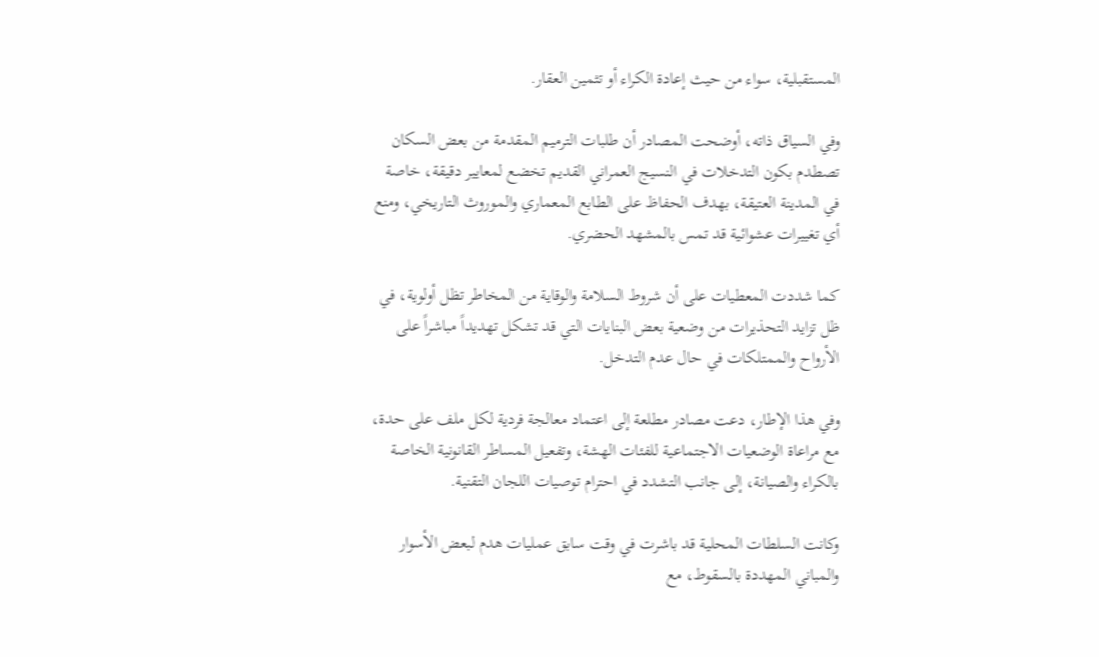المستقبلية، سواء من حيث إعادة الكراء أو تثمين العقار.

وفي السياق ذاته، أوضحت المصادر أن طلبات الترميم المقدمة من بعض السكان تصطدم بكون التدخلات في النسيج العمراني القديم تخضع لمعايير دقيقة، خاصة في المدينة العتيقة، بهدف الحفاظ على الطابع المعماري والموروث التاريخي، ومنع أي تغييرات عشوائية قد تمس بالمشهد الحضري.

كما شددت المعطيات على أن شروط السلامة والوقاية من المخاطر تظل أولوية، في ظل تزايد التحذيرات من وضعية بعض البنايات التي قد تشكل تهديداً مباشراً على الأرواح والممتلكات في حال عدم التدخل.

وفي هذا الإطار، دعت مصادر مطلعة إلى اعتماد معالجة فردية لكل ملف على حدة، مع مراعاة الوضعيات الاجتماعية للفئات الهشة، وتفعيل المساطر القانونية الخاصة بالكراء والصيانة، إلى جانب التشدد في احترام توصيات اللجان التقنية.

وكانت السلطات المحلية قد باشرت في وقت سابق عمليات هدم لبعض الأسوار والمباني المهددة بالسقوط، مع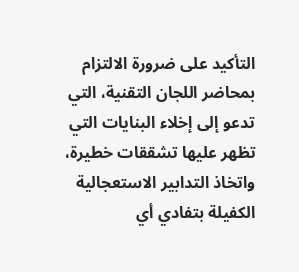التأكيد على ضرورة الالتزام بمحاضر اللجان التقنية، التي تدعو إلى إخلاء البنايات التي تظهر عليها تشققات خطيرة، واتخاذ التدابير الاستعجالية الكفيلة بتفادي أي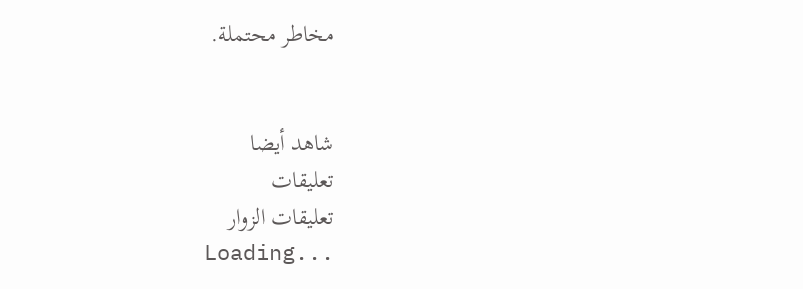مخاطر محتملة.


شاهد أيضا
تعليقات
تعليقات الزوار
Loading...